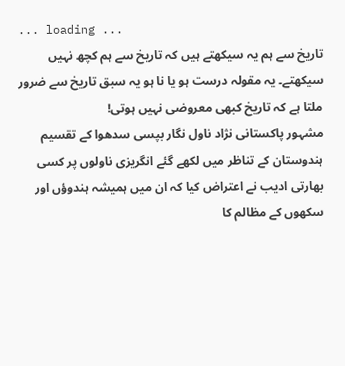... loading ...
تاریخ سے ہم یہ سیکھتے ہیں کہ تاریخ سے ہم کچھ نہیں سیکھتے۔ یہ مقولہ درست ہو یا نا ہو یہ سبق تاریخ سے ضرور ملتا ہے کہ تاریخ کبھی معروضی نہیں ہوتی!
مشہور پاکستانی نژاد ناول نگار بپسی سدھوا کے تقسیم ہندوستان کے تناظر میں لکھے گئے انگریزی ناولوں پر کسی بھارتی ادیب نے اعتراض کیا کہ ان میں ہمیشہ ہندوؤں اور سکھوں کے مظالم کا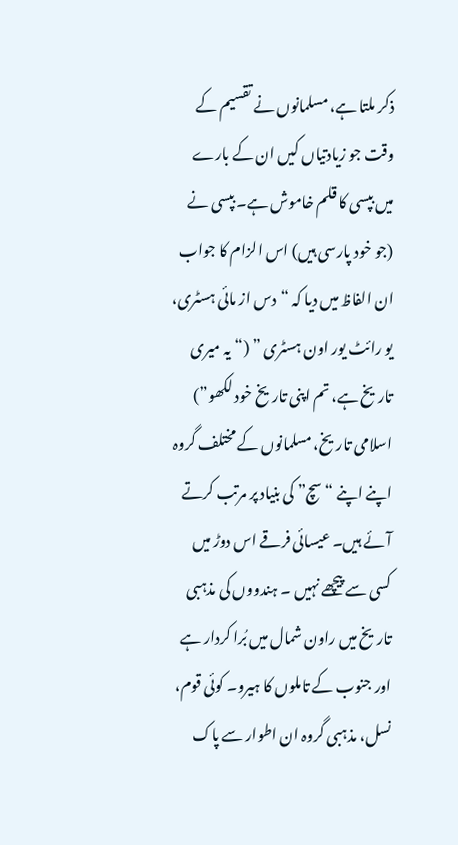ذکر ملتا ہے، مسلمانوں نے تقسیم کے وقت جو زیادتیاں کیں ان کے بارے میں بپسی کا قلم خاموش ہے۔ بپسی نے (جو خود پارسی ہیں) اس الزام کا جواب ان الفاظ میں دیا کہ “دس از مائی ہسٹری، یو رائٹ یور اون ہسٹری ” (“یہ میری تاریخ ہے، تم اپنی تاریخ خود لکھو”)
اسلامی تاریخ، مسلمانوں کے مختلف گروہ اپنے اپنے “سچ” کی بنیاد پر مرتب کرتے آئے ہیں۔ عیسائی فرقے اس دوڑ میں کسی سے پیچھے نہیں ۔ ہندووں کی مذہبی تاریخ میں راون شمال میں بُرا کردار ہے اور جنوب کے تاملوں کا ہیرو۔ کوئی قوم، نسل، مذہبی گروہ ان اطوار سے پاک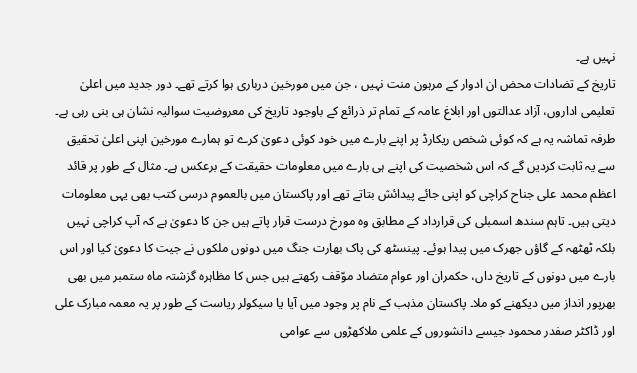نہیں ہے۔
تاریخ کے تضادات محض ان ادوار کے مرہون منت نہیں ، جن میں مورخین درباری ہوا کرتے تھے۔ دور جدید میں اعلیٰ تعلیمی اداروں، آزاد عدالتوں اور ابلاغ عامہ کے تمام تر ذرائع کے باوجود تاریخ کی معروضیت سوالیہ نشان ہی بنی رہی ہے۔ طرفہ تماشہ یہ ہے کہ کوئی شخص ریکارڈ پر اپنے بارے میں خود کوئی دعویٰ کرے تو ہمارے مورخین اپنی اعلیٰ تحقیق سے یہ ثابت کردیں گے کہ اس شخصیت کی اپنے ہی بارے میں معلومات حقیقت کے برعکس ہے۔ مثال کے طور پر قائد اعظم محمد علی جناح کراچی کو اپنی جائے پیدائش بتاتے تھے اور پاکستان میں بالعموم درسی کتب بھی یہی معلومات دیتی ہیں۔ تاہم سندھ اسمبلی کی قرارداد کے مطابق وہ مورخ درست قرار پاتے ہیں جن کا دعویٰ ہے کہ آپ کراچی نہیں بلکہ ٹھٹھہ کے گاؤں جھرک میں پیدا ہوئے۔ پینسٹھ کی پاک بھارت جنگ میں دونوں ملکوں نے جیت کا دعویٰ کیا اور اس بارے میں دونوں کے تاریخ داں، حکمران اور عوام متضاد موّقف رکھتے ہیں جس کا مظاہرہ گزشتہ ماہ ستمبر میں بھی بھرپور انداز میں دیکھنے کو ملا۔ پاکستان مذہب کے نام پر وجود میں آیا یا سیکولر ریاست کے طور پر یہ معمہ مبارک علی اور ڈاکٹر صفدر محمود جیسے دانشوروں کے علمی ملاکھڑوں سے عوامی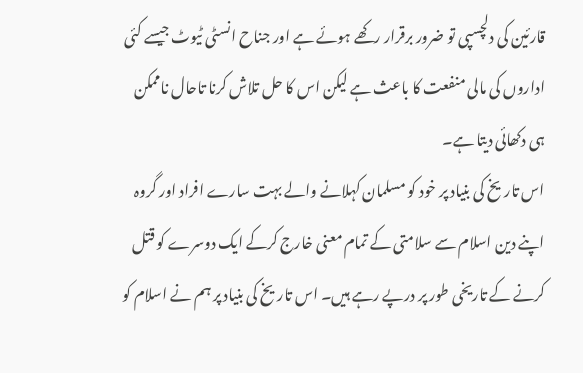قارئین کی دلچسپی تو ضرور برقرار رکھے ہوئے ہے اور جناح انسٹی ٹیوٹ جیسے کئی اداروں کی مالی منفعت کا باعث ہے لیکن اس کا حل تلاش کرنا تاحال ناممکن ہی دکھائی دیتا ہے۔
اس تاریخ کی بنیاد پر خود کو مسلمان کہلانے والے بہت سارے افراد اور گروہ اپنے دین اسلام سے سلامتی کے تمام معنی خارج کرکے ایک دوسرے کو قتل کرنے کے تاریخی طور پر درپے رہے ہیں۔ اس تاریخ کی بنیاد پر ہم نے اسلام کو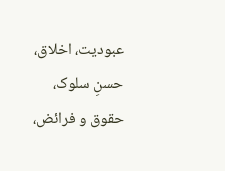عبودیت، اخلاق، حسنِ سلوک، حقوق و فرائض،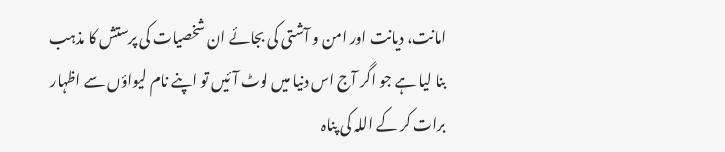امانت، دیانت اور امن و آشتی کی بجائے ان شخصیات کی پرستش کا مذہب بنا لیا ہے جو اگر آج اس دنیا میں لوٹ آئیں تو اپنے نام لیواؤں سے اظہار برات کر کے اللہ کی پناہ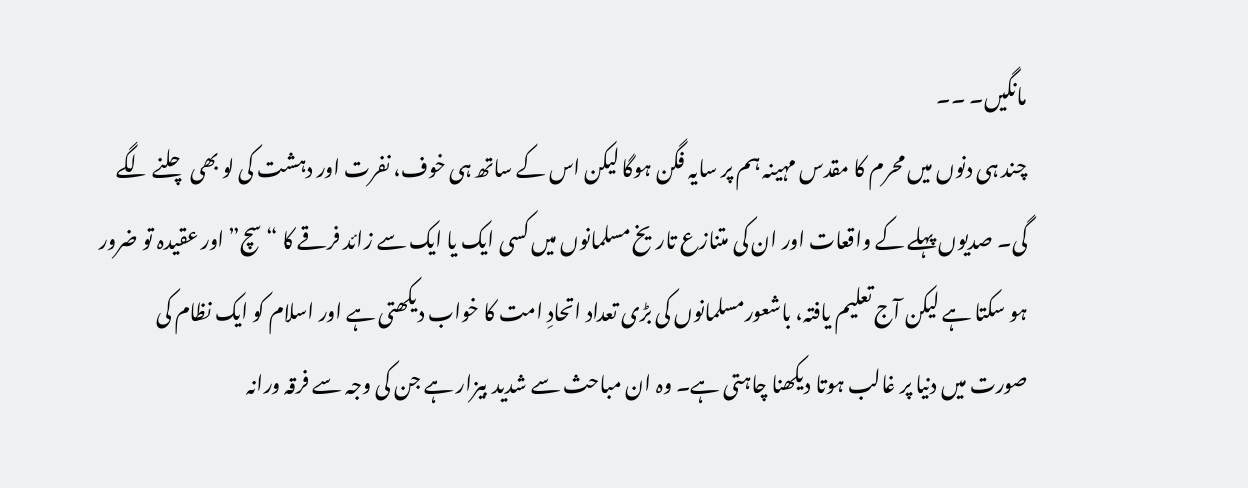مانگیں۔ ۔۔
چند ہی دنوں میں محرم کا مقدس مہینہ ہم پر سایہ فگن ہوگا لیکن اس کے ساتھ ہی خوف، نفرت اور دہشت کی لو بھی چلنے لگے گی۔ صدیوں پہلے کے واقعات اور ان کی متنازع تاریخ مسلمانوں میں کسی ایک یا ایک سے زائد فرقے کا “سچ” اور عقیدہ تو ضرور ہو سکتا ہے لیکن آج تعلیم یافتہ، باشعورمسلمانوں کی بڑی تعداد اتحادِ امت کا خواب دیکھتی ہے اور اسلام کو ایک نظام کی صورت میں دنیا پر غالب ہوتا دیکھنا چاہتی ہے۔ وہ ان مباحث سے شدید بیزار ہے جن کی وجہ سے فرقہ ورانہ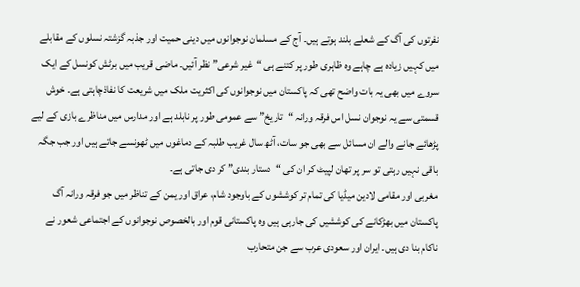نفرتوں کی آگ کے شعلے بلند ہوتے ہیں۔ آج کے مسلمان نوجوانوں میں دینی حمیت اور جذبہ گزشتہ نسلوں کے مقابلے میں کہیں زیادہ ہے چاہے وہ ظاہری طور پر کتنے ہی “غیر شرعی” نظر آئیں۔ ماضی قریب میں برٹش کونسل کے ایک سروے میں بھی یہ بات واضح تھی کہ پاکستان میں نوجوانوں کی اکثریت ملک میں شریعت کا نفاذچاہتی ہے۔ خوش قسمتی سے یہ نوجوان نسل اس فرقہ ورانہ “تاریخ” سے عمومی طور پر نابلد ہے اور مدارس میں مناظرے بازی کے لیے پڑھائے جانے والے ان مسائل سے بھی جو سات، آٹھ سال غریب طلبہ کے دماغوں میں ٹھونسے جاتے ہیں اور جب جگہ باقی نہیں رہتی تو سر پر تھان لپیٹ کر ان کی “دستار بندی” کر دی جاتی ہے۔
مغربی اور مقامی لادین میڈیا کی تمام تر کوششوں کے باوجود شام، عراق اور یمن کے تناظر میں جو فرقہ ورانہ آگ پاکستان میں بھڑکانے کی کوششیں کی جارہی ہیں وہ پاکستانی قوم اور بالخصوص نوجوانوں کے اجتماعی شعور نے ناکام بنا دی ہیں۔ ایران اور سعودی عرب سے جن متحارب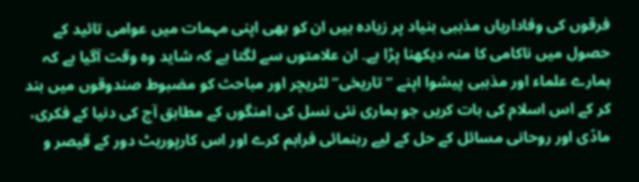فرقوں کی وفاداریاں مذہبی بنیاد پر زیادہ ہیں ان کو بھی اپنی مہمات میں عوامی تائید کے حصول میں ناکامی کا منہ دیکھنا پڑا ہے۔ ان علامتوں سے لگتا ہے کہ شاید وہ وقت آگیا ہے کہ ہمارے علماء اور مذہبی پیشوا اپنے “تاریخی” لٹریچر اور مباحث کو مضبوط صندوقوں میں بند کر کے اس اسلام کی بات کریں جو ہماری نئی نسل کی امنگوں کے مطابق آج کی دنیا کے فکری، مادّی اور روحانی مسائل کے حل کے لیے رہنمائی فراہم کرے اور اس کارپوریٹ دور کے قیصر و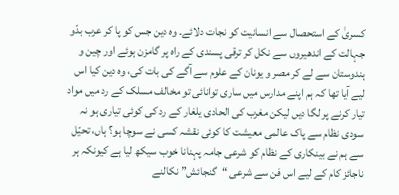کسریٰ کے استحصال سے انسانیت کو نجات دلائے۔ وہ دین جس کو پا کر عرب بدّو جہالت کے اندھیروں سے نکل کر ترقی پسندی کے راہ پر گامزن ہوئے اور چین و ہندوستان سے لے کر مصر و یونان کے علوم سے آگے کی بات کی، وہ دین کیا اس لیے آیا تھا کہ ہم اپنے مدارس میں ساری توانائی تو مخالف مسلک کے رد میں مواد تیار کرنے پر لگا دیں لیکن مغرب کی الحادی یلغار کے رد کی کوئی تیاری ہو نہ سودی نظام سے پاک عالمی معیشت کا کوئی نقشہ کسی نے سوچا ہو؟ ہاں، تحیّل سے ہم نے بینکاری کے نظام کو شرعی جامہ پہنانا خوب سیکھ لیا ہے کیونکہ ہر ناجائز کام کے لیے اس فن سے شرعی “گنجائش” نکالنے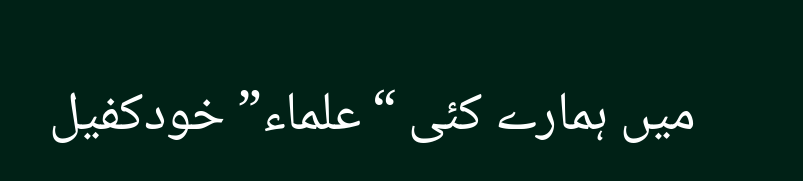میں ہمارے کئی “علماء” خودکفیل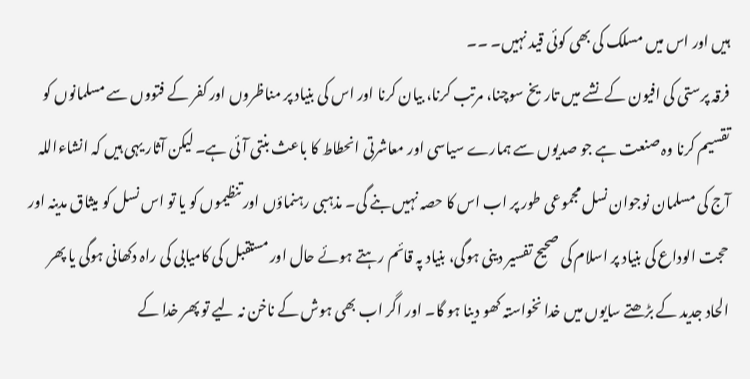ہیں اور اس میں مسلک کی بھی کوئی قید نہیں۔ ۔۔
فرقہ پرستی کی افیون کے نشے میں تاریخ سوچنا، مرتب کرنا، بیان کرنا اور اس کی بنیاد پر مناظروں اور کفر کے فتووں سے مسلمانوں کو تقسیم کرنا وہ صنعت ہے جو صدیوں سے ہمارے سیاسی اور معاشرتی انحطاط کا باعث بنتی آئی ہے۔ لیکن آثار یہی ہیں کہ انشاءاللہ آج کی مسلمان نوجوان نسل مجموعی طور پر اب اس کا حصہ نہیں بنے گی۔ مذہبی رہنماؤں اور تنظیموں کو یا تو اس نسل کو میثاق مدینہ اور حجت الوداع کی بنیاد پر اسلام کی صحیح تفسیر دینی ہوگی، بنیاد پہ قائم رہتے ہوئے حال اور مستقبل کی کامیابی کی راہ دکھانی ہوگی یا پھر الحاد جدید کے بڑھتے سایوں میں خدا نخواستہ کھو دینا ہو گا۔ اور اگر اب بھی ہوش کے ناخن نہ لیے تو پھر خدا کے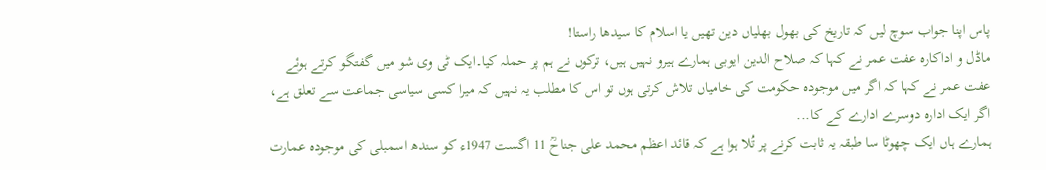پاس اپنا جواب سوچ لیں کہ تاریخ کی بھول بھلیاں دین تھیں یا اسلام کا سیدھا راستا!
ماڈل و اداکارہ عفت عمر نے کہا کہ صلاح الدین ایوبی ہمارے ہیرو نہیں ہیں، ترکوں نے ہم پر حملہ کیا۔ایک ٹی وی شو میں گفتگو کرتے ہوئے عفت عمر نے کہا کہ اگر میں موجودہ حکومت کی خامیاں تلاش کرتی ہوں تو اس کا مطلب یہ نہیں کہ میرا کسی سیاسی جماعت سے تعلق ہے، اگر ایک ادارہ دوسرے ادارے کے کا...
ہمارے ہاں ایک چھوٹا سا طبقہ یہ ثابت کرنے پر تُلا ہوا ہے کہ قائد اعظم محمد علی جناحؒ 11 اگست 1947ء کو سندھ اسمبلی کی موجودہ عمارت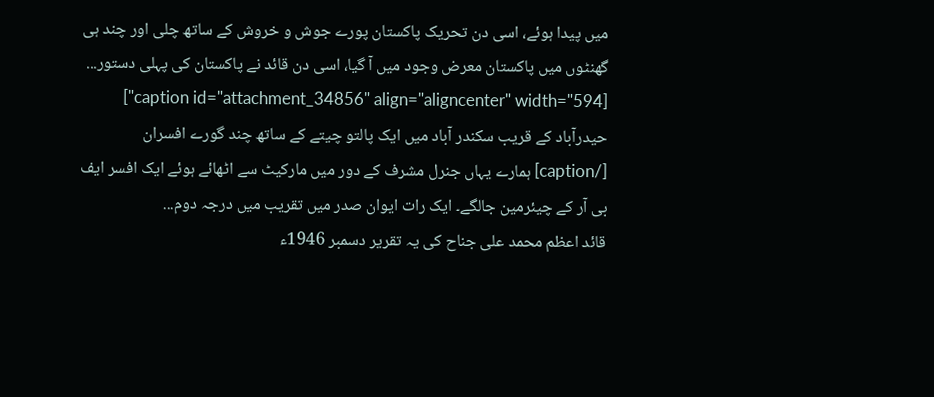میں پیدا ہوئے، اسی دن تحریک پاکستان پورے جوش و خروش کے ساتھ چلی اور چند ہی گھنٹوں میں پاکستان معرض وجود میں آ گیا، اسی دن قائد نے پاکستان کی پہلی دستور...
[caption id="attachment_34856" align="aligncenter" width="594"] حیدرآباد کے قریب سکندر آباد میں ایک پالتو چیتے کے ساتھ چند گورے افسران [/caption] ہمارے یہاں جنرل مشرف کے دور میں مارکیٹ سے اٹھائے ہوئے ایک افسر ایف بی آر کے چیئرمین جالگے۔ ایک رات ایوان صدر میں تقریب میں درجہ دوم...
قائد اعظم محمد علی جناح کی یہ تقریر دسمبر 1946ء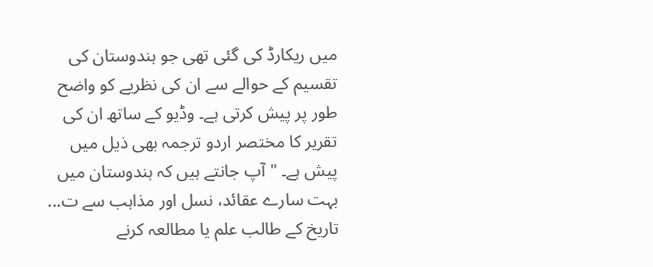میں ریکارڈ کی گئی تھی جو ہندوستان کی تقسیم کے حوالے سے ان کی نظریے کو واضح طور پر پیش کرتی ہے۔ وڈیو کے ساتھ ان کی تقریر کا مختصر اردو ترجمہ بھی ذیل میں پیش ہے۔ "آپ جانتے ہیں کہ ہندوستان میں بہت سارے عقائد، نسل اور مذاہب سے ت...
تاریخ کے طالب علم یا مطالعہ کرنے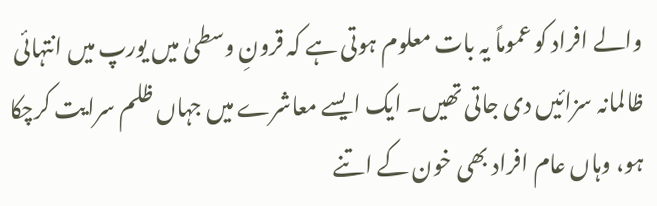والے افراد کو عموماً یہ بات معلوم ہوتی ہے کہ قرونِ وسطیٰ میں یورپ میں انتہائی ظالمانہ سزائیں دی جاتی تھیں۔ ایک ایسے معاشرے میں جہاں ظلم سرایت کرچکا ہو، وہاں عام افراد بھی خون کے اتنے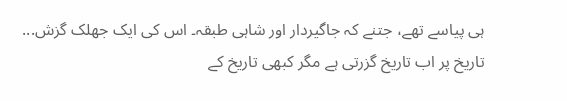ہی پیاسے تھے، جتنے کہ جاگیردار اور شاہی طبقہ۔ اس کی ایک جھلک گزش...
تاریخ پر اب تاریخ گزرتی ہے مگر کبھی تاریخ کے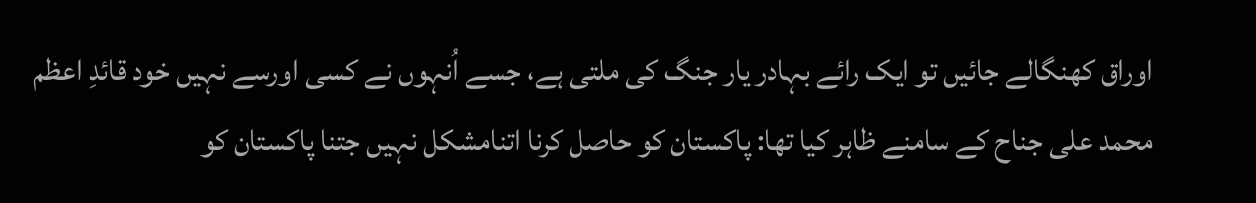اوراق کھنگالے جائیں تو ایک رائے بہادر یار جنگ کی ملتی ہے، جسے اُنہوں نے کسی اورسے نہیں خود قائدِ اعظم محمد علی جناح کے سامنے ظاہر کیا تھا: پاکستان کو حاصل کرنا اتنامشکل نہیں جتنا پاکستان کو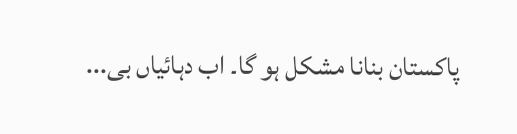پاکستان بنانا مشکل ہو گا۔ اب دہائیاں بی...